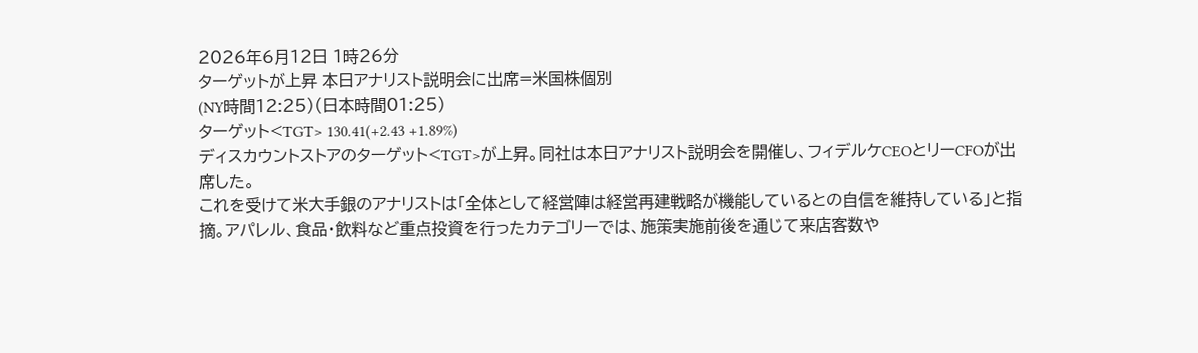2026年6月12日 1時26分
ターゲットが上昇 本日アナリスト説明会に出席=米国株個別
(NY時間12:25)(日本時間01:25)
ターゲット<TGT> 130.41(+2.43 +1.89%)
ディスカウントストアのターゲット<TGT>が上昇。同社は本日アナリスト説明会を開催し、フィデルケCEOとリーCFOが出席した。
これを受けて米大手銀のアナリストは「全体として経営陣は経営再建戦略が機能しているとの自信を維持している」と指摘。アパレル、食品・飲料など重点投資を行ったカテゴリーでは、施策実施前後を通じて来店客数や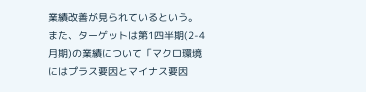業績改善が見られているという。
また、ターゲットは第1四半期(2-4月期)の業績について「マクロ環境にはプラス要因とマイナス要因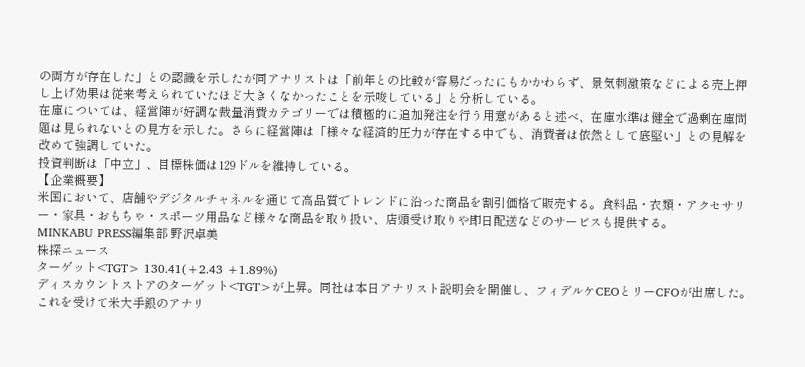の両方が存在した」との認識を示したが同アナリストは「前年との比較が容易だったにもかかわらず、景気刺激策などによる売上押し上げ効果は従来考えられていたほど大きくなかったことを示唆している」と分析している。
在庫については、経営陣が好調な裁量消費カテゴリーでは積極的に追加発注を行う用意があると述べ、在庫水準は健全で過剰在庫問題は見られないとの見方を示した。さらに経営陣は「様々な経済的圧力が存在する中でも、消費者は依然として底堅い」との見解を改めて強調していた。
投資判断は「中立」、目標株価は129ドルを維持している。
【企業概要】
米国において、店舗やデジタルチャネルを通じて高品質でトレンドに沿った商品を割引価格で販売する。食料品・衣類・アクセサリー・家具・おもちゃ・スポーツ用品など様々な商品を取り扱い、店頭受け取りや即日配送などのサービスも提供する。
MINKABU PRESS編集部 野沢卓美
株探ニュース
ターゲット<TGT> 130.41(+2.43 +1.89%)
ディスカウントストアのターゲット<TGT>が上昇。同社は本日アナリスト説明会を開催し、フィデルケCEOとリーCFOが出席した。
これを受けて米大手銀のアナリ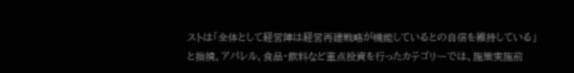ストは「全体として経営陣は経営再建戦略が機能しているとの自信を維持している」と指摘。アパレル、食品・飲料など重点投資を行ったカテゴリーでは、施策実施前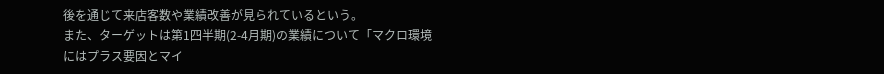後を通じて来店客数や業績改善が見られているという。
また、ターゲットは第1四半期(2-4月期)の業績について「マクロ環境にはプラス要因とマイ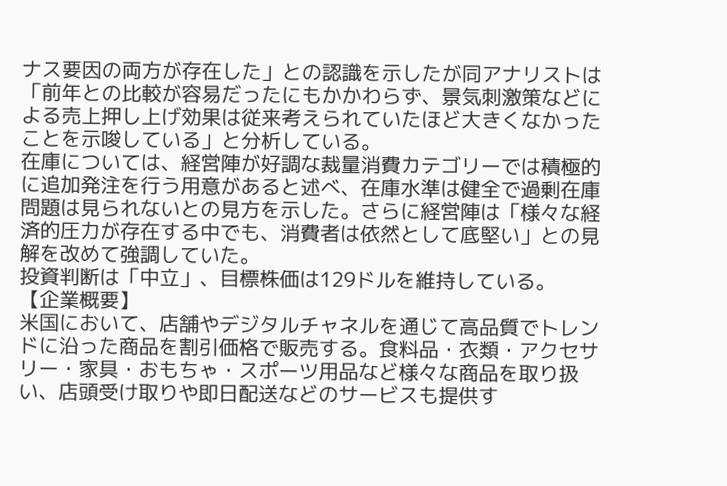ナス要因の両方が存在した」との認識を示したが同アナリストは「前年との比較が容易だったにもかかわらず、景気刺激策などによる売上押し上げ効果は従来考えられていたほど大きくなかったことを示唆している」と分析している。
在庫については、経営陣が好調な裁量消費カテゴリーでは積極的に追加発注を行う用意があると述べ、在庫水準は健全で過剰在庫問題は見られないとの見方を示した。さらに経営陣は「様々な経済的圧力が存在する中でも、消費者は依然として底堅い」との見解を改めて強調していた。
投資判断は「中立」、目標株価は129ドルを維持している。
【企業概要】
米国において、店舗やデジタルチャネルを通じて高品質でトレンドに沿った商品を割引価格で販売する。食料品・衣類・アクセサリー・家具・おもちゃ・スポーツ用品など様々な商品を取り扱い、店頭受け取りや即日配送などのサービスも提供す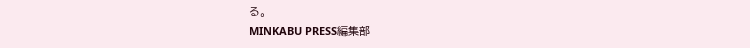る。
MINKABU PRESS編集部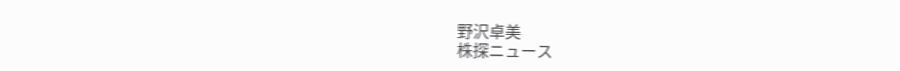野沢卓美
株探ニュース